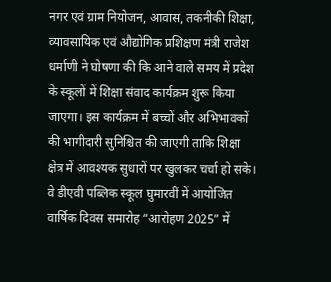नगर एवं ग्राम नियोजन, आवास, तकनीकी शिक्षा, व्यावसायिक एवं औद्योगिक प्रशिक्षण मंत्री राजेश धर्माणी ने घोषणा की कि आने वाले समय में प्रदेश के स्कूलों में शिक्षा संवाद कार्यक्रम शुरू किया जाएगा। इस कार्यक्रम में बच्चों और अभिभावकों की भागीदारी सुनिश्चित की जाएगी ताकि शिक्षा क्षेत्र में आवश्यक सुधारों पर खुलकर चर्चा हो सके।
वे डीएवी पब्लिक स्कूल घुमारवीं में आयोजित वार्षिक दिवस समारोह “आरोहण 2025” में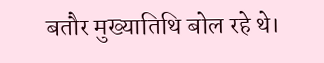बतौर मुख्यातिथि बोल रहे थे।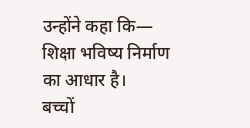उन्होंने कहा कि—
शिक्षा भविष्य निर्माण का आधार है।
बच्चों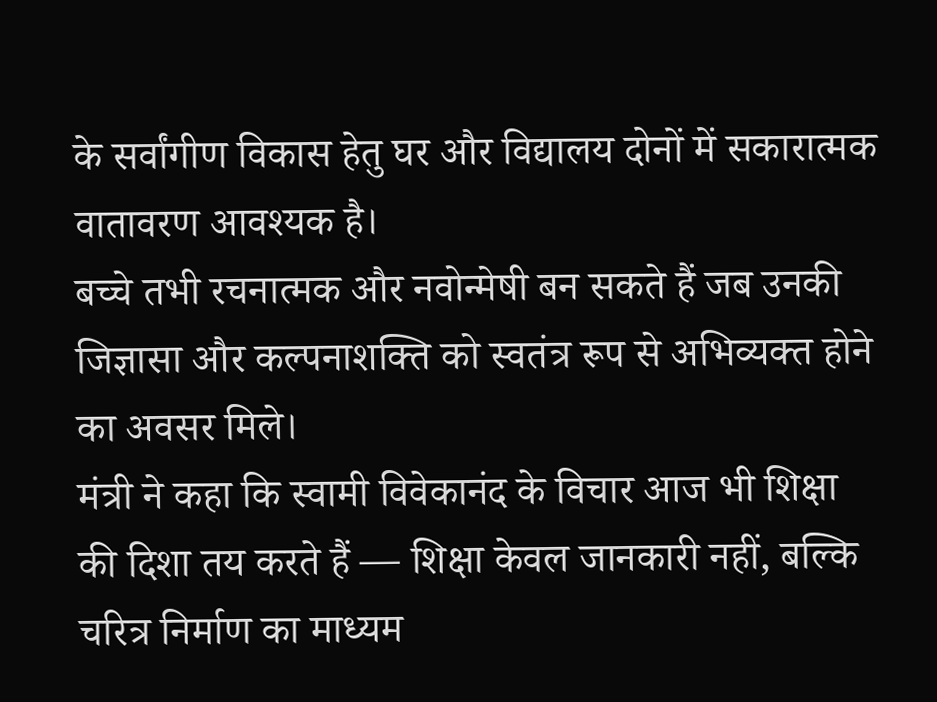के सर्वांगीण विकास हेतु घर और विद्यालय दोनों में सकारात्मक वातावरण आवश्यक है।
बच्चे तभी रचनात्मक और नवोन्मेषी बन सकते हैं जब उनकी जिज्ञासा और कल्पनाशक्ति को स्वतंत्र रूप से अभिव्यक्त होने का अवसर मिले।
मंत्री ने कहा कि स्वामी विवेकानंद के विचार आज भी शिक्षा की दिशा तय करते हैं — शिक्षा केवल जानकारी नहीं, बल्कि चरित्र निर्माण का माध्यम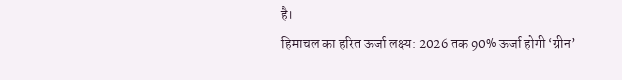है।
हिमाचल का हरित ऊर्जा लक्ष्य: 2026 तक 90% ऊर्जा होगी ‘ग्रीन’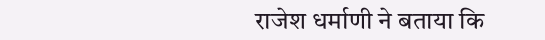राजेश धर्माणी ने बताया कि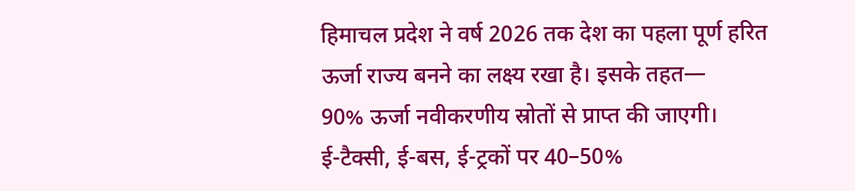हिमाचल प्रदेश ने वर्ष 2026 तक देश का पहला पूर्ण हरित ऊर्जा राज्य बनने का लक्ष्य रखा है। इसके तहत—
90% ऊर्जा नवीकरणीय स्रोतों से प्राप्त की जाएगी।
ई-टैक्सी, ई-बस, ई-ट्रकों पर 40–50%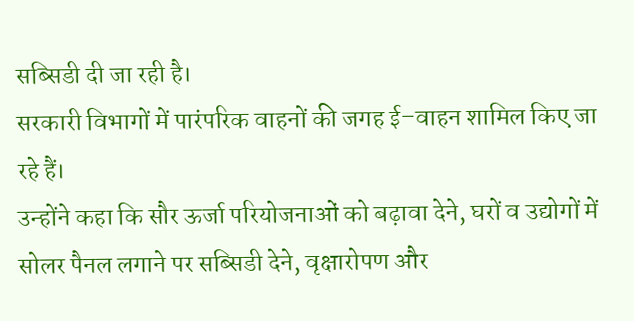सब्सिडी दी जा रही है।
सरकारी विभागों में पारंपरिक वाहनों की जगह ई–वाहन शामिल किए जा रहे हैं।
उन्होंने कहा कि सौर ऊर्जा परियोजनाओं को बढ़ावा देने, घरों व उद्योगों में सोलर पैनल लगाने पर सब्सिडी देने, वृक्षारोपण और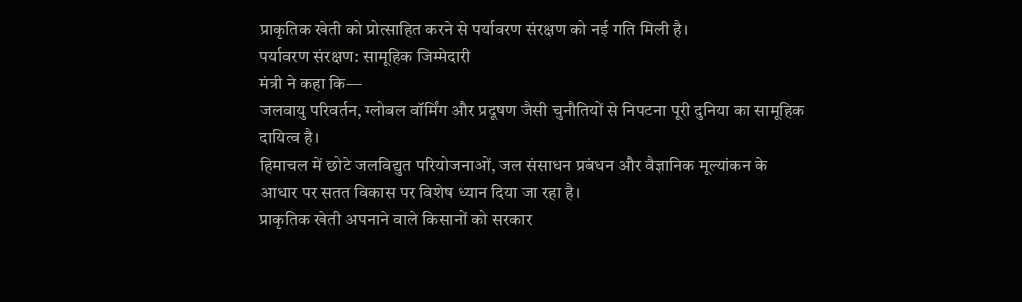प्राकृतिक खेती को प्रोत्साहित करने से पर्यावरण संरक्षण को नई गति मिली है।
पर्यावरण संरक्षण: सामूहिक जिम्मेदारी
मंत्री ने कहा कि—
जलवायु परिवर्तन, ग्लोबल वॉर्मिंग और प्रदूषण जैसी चुनौतियों से निपटना पूरी दुनिया का सामूहिक दायित्व है।
हिमाचल में छोटे जलविद्युत परियोजनाओं, जल संसाधन प्रबंधन और वैज्ञानिक मूल्यांकन के आधार पर सतत विकास पर विशेष ध्यान दिया जा रहा है।
प्राकृतिक खेती अपनाने वाले किसानों को सरकार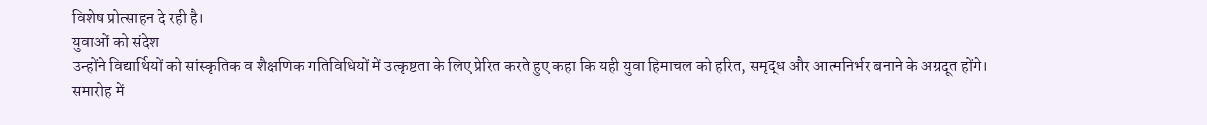विशेष प्रोत्साहन दे रही है।
युवाओं को संदेश
उन्होंने विद्यार्थियों को सांस्कृतिक व शैक्षणिक गतिविधियों में उत्कृष्टता के लिए प्रेरित करते हुए कहा कि यही युवा हिमाचल को हरित, समृद्ध और आत्मनिर्भर बनाने के अग्रदूत होंगे।
समारोह में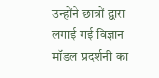उन्होंने छात्रों द्वारा लगाई गई विज्ञान मॉडल प्रदर्शनी का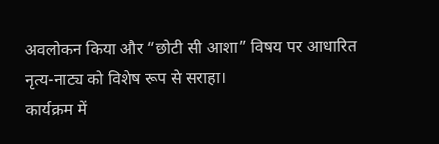अवलोकन किया और “छोटी सी आशा” विषय पर आधारित नृत्य-नाट्य को विशेष रूप से सराहा।
कार्यक्रम में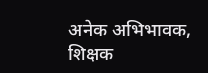अनेक अभिभावक, शिक्षक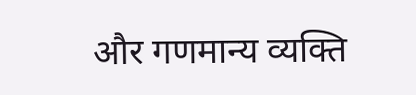और गणमान्य व्यक्ति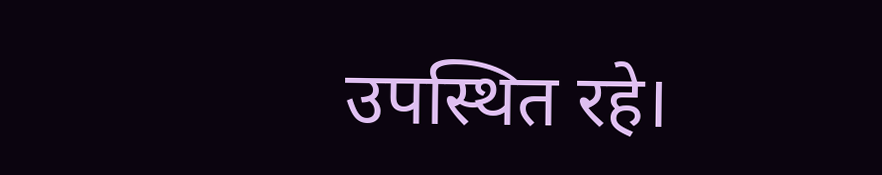उपस्थित रहे।